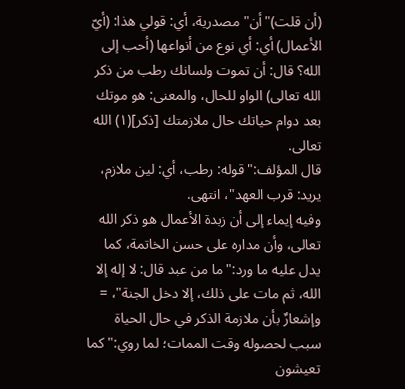(أن قلت)"أن" مصدرية، أي: قولي هذا: (أيّ الأعمال) أي: أي نوع من أنواعها (أحب إلى الله؟ قال: أن تموت ولسانك رطب من ذكر الله تعالى) الواو للحال، والمعنى: هو موتك بعد دوام حياتك حال ملازمتك [ذكر](١) الله تعالى.
قال المؤلف:"قوله: رطب، أي: لين ملازم، يريد: قرب العهد"، انتهى.
وفيه إيماء إلى أن زبدة الأعمال هو ذكر الله تعالى، وأن مداره على حسن الخاتمة، كما يدل عليه ما ورد:"ما من عبد قال: لا إله إلا الله، ثم مات على ذلك، إلا دخل الجنة"، = وإشعارٌ بأن ملازمة الذكر في حال الحياة سبب لحصوله وقت الممات؛ لما روي:"كما تعيشون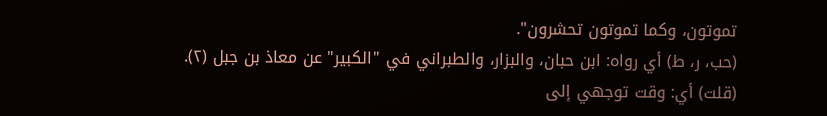تموتون، وكما تموتون تحشرون".
(حب، ر، ط) أي رواه: ابن حبان، والبزار، والطبراني في "الكبير" عن معاذ بن جبل (٢).
(قلت) أي: وقت توجهي إلى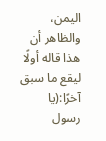اليمن، والظاهر أن هذا قاله أولًا ليقع ما سبق آخرًا:(يا رسول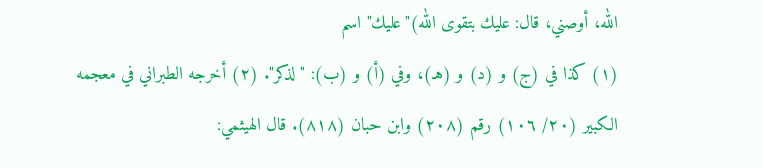الله، أوصني، قال: عليك بتقوى الله)"عليك" اسم
(١) كذا في (ج) و (د) و (هـ)، وفي (أ) و (ب): "لذكر". (٢) أخرجه الطبراني في معجمه الكبير (٢٠/ ١٠٦) رقم (٢٠٨) وابن حبان (٨١٨). قال الهيثمي: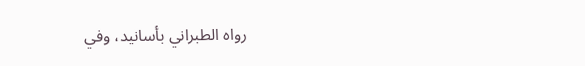رواه الطبراني بأسانيد، وفي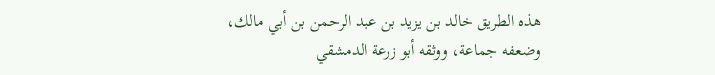هذه الطريق خالد بن يزيد بن عبد الرحمن بن أبي مالك، وضعفه جماعة، ووثقه أبو زرعة الدمشقي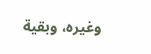وغيره، وبقية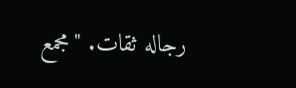رجاله ثقات. "مجمع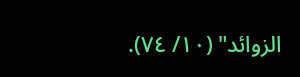الزوائد" (١٠/ ٧٤).